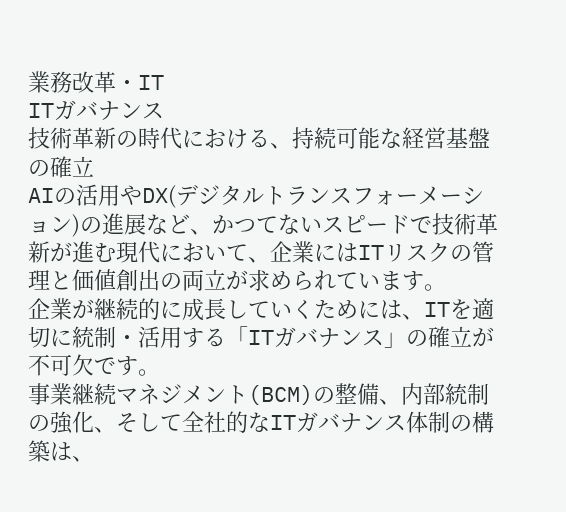業務改革・IT
ITガバナンス
技術革新の時代における、持続可能な経営基盤の確立
AIの活用やDX(デジタルトランスフォーメーション)の進展など、かつてないスピードで技術革新が進む現代において、企業にはITリスクの管理と価値創出の両立が求められています。
企業が継続的に成長していくためには、ITを適切に統制・活用する「ITガバナンス」の確立が不可欠です。
事業継続マネジメント(BCM)の整備、内部統制の強化、そして全社的なITガバナンス体制の構築は、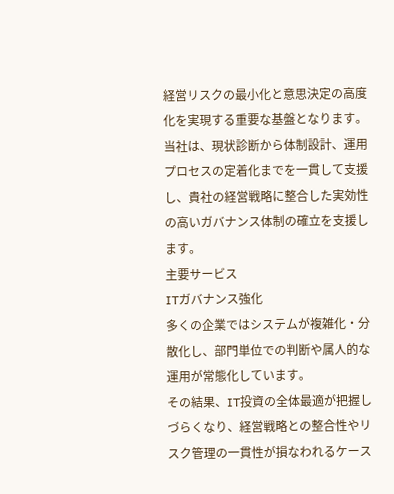経営リスクの最小化と意思決定の高度化を実現する重要な基盤となります。
当社は、現状診断から体制設計、運用プロセスの定着化までを一貫して支援し、貴社の経営戦略に整合した実効性の高いガバナンス体制の確立を支援します。
主要サービス
ITガバナンス強化
多くの企業ではシステムが複雑化・分散化し、部門単位での判断や属人的な運用が常態化しています。
その結果、IT投資の全体最適が把握しづらくなり、経営戦略との整合性やリスク管理の一貫性が損なわれるケース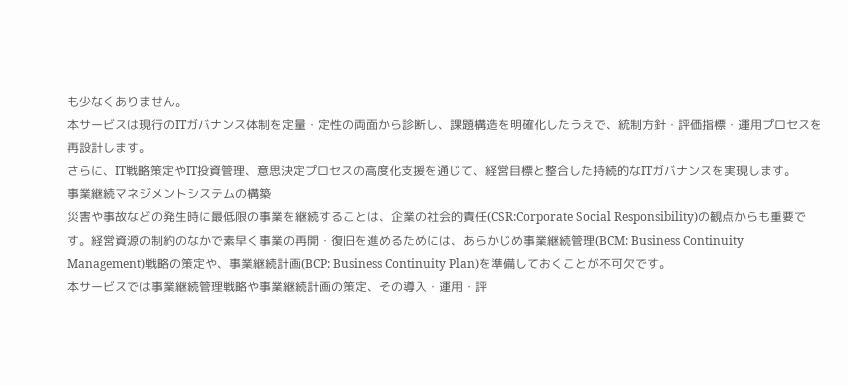も少なくありません。
本サービスは現行のITガバナンス体制を定量・定性の両面から診断し、課題構造を明確化したうえで、統制方針・評価指標・運用プロセスを再設計します。
さらに、IT戦略策定やIT投資管理、意思決定プロセスの高度化支援を通じて、経営目標と整合した持続的なITガバナンスを実現します。
事業継続マネジメントシステムの構築
災害や事故などの発生時に最低限の事業を継続することは、企業の社会的責任(CSR:Corporate Social Responsibility)の観点からも重要です。経営資源の制約のなかで素早く事業の再開・復旧を進めるためには、あらかじめ事業継続管理(BCM: Business Continuity Management)戦略の策定や、事業継続計画(BCP: Business Continuity Plan)を準備しておくことが不可欠です。
本サービスでは事業継続管理戦略や事業継続計画の策定、その導入・運用・評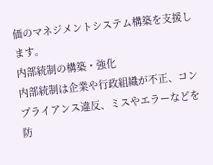価のマネジメントシステム構築を支援します。
内部統制の構築・強化
内部統制は企業や行政組織が不正、コンプライアンス違反、ミスやエラーなどを防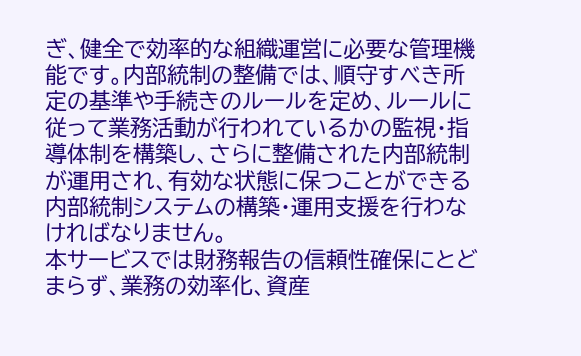ぎ、健全で効率的な組織運営に必要な管理機能です。内部統制の整備では、順守すべき所定の基準や手続きのルールを定め、ルールに従って業務活動が行われているかの監視・指導体制を構築し、さらに整備された内部統制が運用され、有効な状態に保つことができる内部統制システムの構築・運用支援を行わなければなりません。
本サービスでは財務報告の信頼性確保にとどまらず、業務の効率化、資産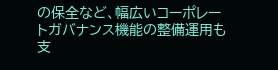の保全など、幅広いコーポレートガバナンス機能の整備運用も支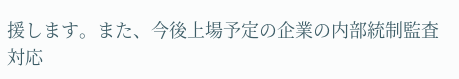援します。また、今後上場予定の企業の内部統制監査対応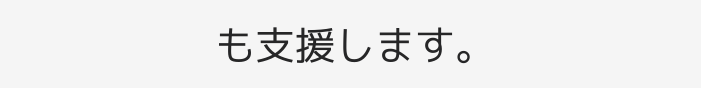も支援します。